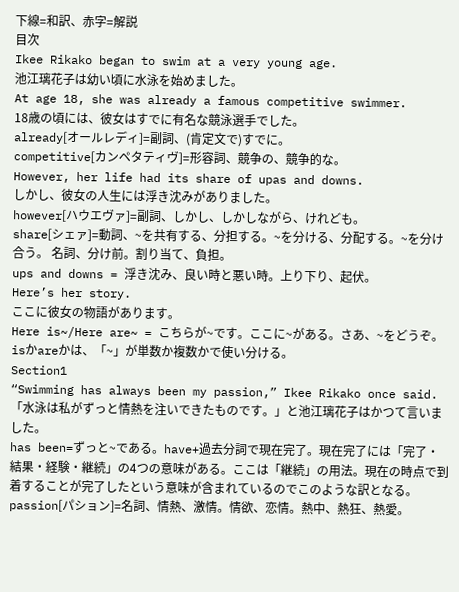下線=和訳、赤字=解説
目次
Ikee Rikako began to swim at a very young age.
池江璃花子は幼い頃に水泳を始めました。
At age 18, she was already a famous competitive swimmer.
18歳の頃には、彼女はすでに有名な競泳選手でした。
already[オールレディ]=副詞、(肯定文で)すでに。
competitive[カンペタティヴ]=形容詞、競争の、競争的な。
However, her life had its share of upas and downs.
しかし、彼女の人生には浮き沈みがありました。
however[ハウエヴァ]=副詞、しかし、しかしながら、けれども。
share[シェァ]=動詞、~を共有する、分担する。~を分ける、分配する。~を分け合う。 名詞、分け前。割り当て、負担。
ups and downs = 浮き沈み、良い時と悪い時。上り下り、起伏。
Here’s her story.
ここに彼女の物語があります。
Here is~/Here are~ = こちらが~です。ここに~がある。さあ、~をどうぞ。isかareかは、「~」が単数か複数かで使い分ける。
Section1
“Swimming has always been my passion,” Ikee Rikako once said.
「水泳は私がずっと情熱を注いできたものです。」と池江璃花子はかつて言いました。
has been=ずっと~である。have+過去分詞で現在完了。現在完了には「完了・結果・経験・継続」の4つの意味がある。ここは「継続」の用法。現在の時点で到着することが完了したという意味が含まれているのでこのような訳となる。
passion[パション]=名詞、情熱、激情。情欲、恋情。熱中、熱狂、熱愛。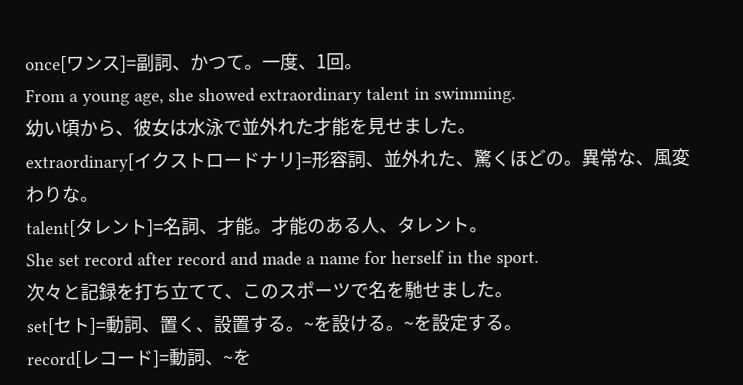once[ワンス]=副詞、かつて。一度、1回。
From a young age, she showed extraordinary talent in swimming.
幼い頃から、彼女は水泳で並外れた才能を見せました。
extraordinary[イクストロードナリ]=形容詞、並外れた、驚くほどの。異常な、風変わりな。
talent[タレント]=名詞、才能。才能のある人、タレント。
She set record after record and made a name for herself in the sport.
次々と記録を打ち立てて、このスポーツで名を馳せました。
set[セト]=動詞、置く、設置する。~を設ける。~を設定する。
record[レコード]=動詞、~を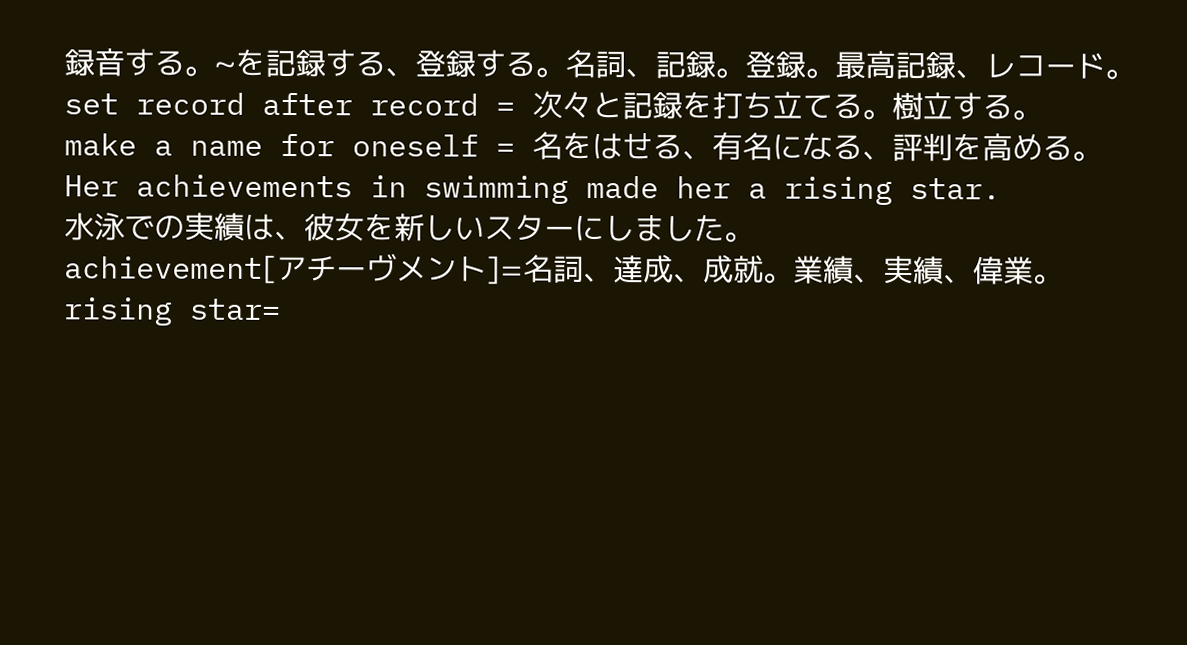録音する。~を記録する、登録する。名詞、記録。登録。最高記録、レコード。
set record after record = 次々と記録を打ち立てる。樹立する。
make a name for oneself = 名をはせる、有名になる、評判を高める。
Her achievements in swimming made her a rising star.
水泳での実績は、彼女を新しいスターにしました。
achievement[アチーヴメント]=名詞、達成、成就。業績、実績、偉業。
rising star=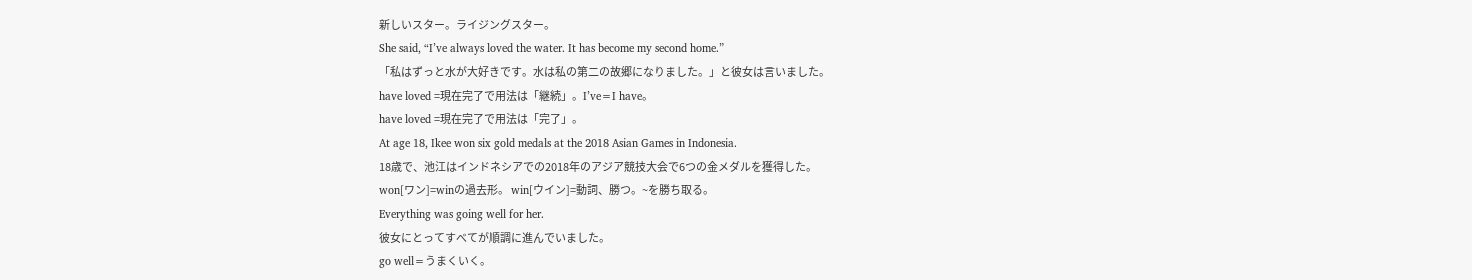新しいスター。ライジングスター。
She said, “I’ve always loved the water. It has become my second home.”
「私はずっと水が大好きです。水は私の第二の故郷になりました。」と彼女は言いました。
have loved =現在完了で用法は「継続」。I’ve=I have。
have loved =現在完了で用法は「完了」。
At age 18, Ikee won six gold medals at the 2018 Asian Games in Indonesia.
18歳で、池江はインドネシアでの2018年のアジア競技大会で6つの金メダルを獲得した。
won[ワン]=winの過去形。 win[ウイン]=動詞、勝つ。~を勝ち取る。
Everything was going well for her.
彼女にとってすべてが順調に進んでいました。
go well=うまくいく。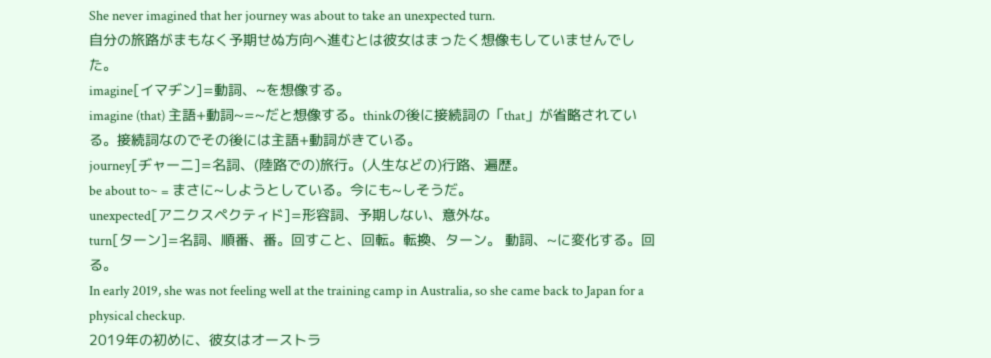She never imagined that her journey was about to take an unexpected turn.
自分の旅路がまもなく予期せぬ方向へ進むとは彼女はまったく想像もしていませんでした。
imagine[イマヂン]=動詞、~を想像する。
imagine (that) 主語+動詞~=~だと想像する。thinkの後に接続詞の「that」が省略されている。接続詞なのでその後には主語+動詞がきている。
journey[ヂャーニ]=名詞、(陸路での)旅行。(人生などの)行路、遍歴。
be about to~ = まさに~しようとしている。今にも~しそうだ。
unexpected[アニクスペクティド]=形容詞、予期しない、意外な。
turn[ターン]=名詞、順番、番。回すこと、回転。転換、ターン。 動詞、~に変化する。回る。
In early 2019, she was not feeling well at the training camp in Australia, so she came back to Japan for a physical checkup.
2019年の初めに、彼女はオーストラ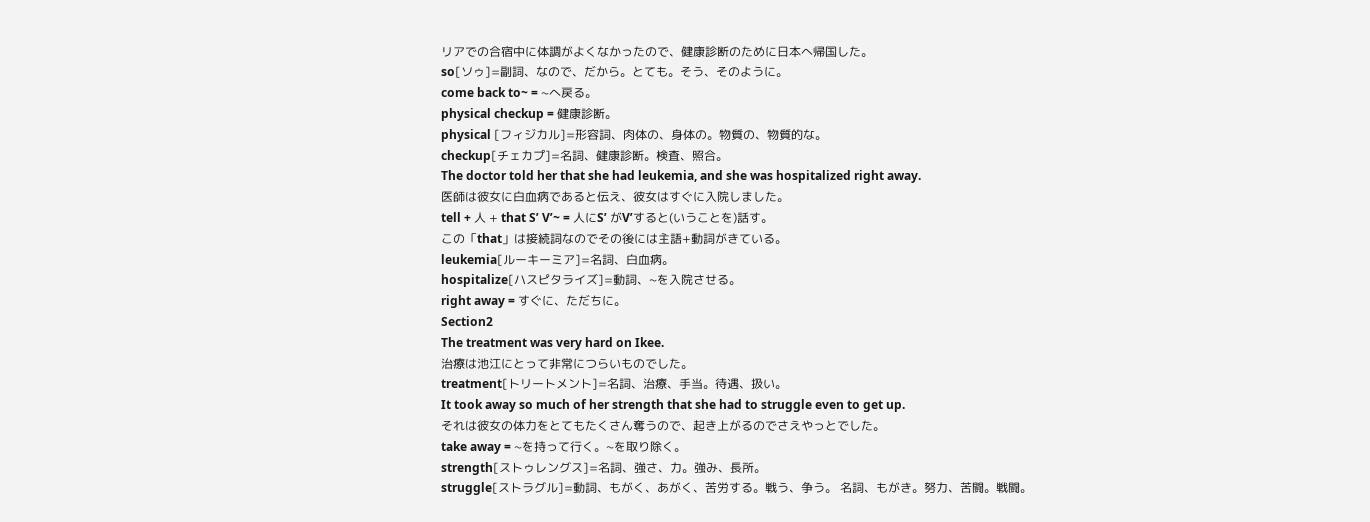リアでの合宿中に体調がよくなかったので、健康診断のために日本へ帰国した。
so[ソゥ]=副詞、なので、だから。とても。そう、そのように。
come back to~ = ~へ戻る。
physical checkup = 健康診断。
physical [フィジカル]=形容詞、肉体の、身体の。物質の、物質的な。
checkup[チェカプ]=名詞、健康診断。検査、照合。
The doctor told her that she had leukemia, and she was hospitalized right away.
医師は彼女に白血病であると伝え、彼女はすぐに入院しました。
tell + 人 + that S’ V’~ = 人にS’ がV’すると(いうことを)話す。
この「that」は接続詞なのでその後には主語+動詞がきている。
leukemia[ルーキーミア]=名詞、白血病。
hospitalize[ハスピタライズ]=動詞、~を入院させる。
right away = すぐに、ただちに。
Section2
The treatment was very hard on Ikee.
治療は池江にとって非常につらいものでした。
treatment[トリートメント]=名詞、治療、手当。待遇、扱い。
It took away so much of her strength that she had to struggle even to get up.
それは彼女の体力をとてもたくさん奪うので、起き上がるのでさえやっとでした。
take away = ~を持って行く。~を取り除く。
strength[ストゥレングス]=名詞、強さ、力。強み、長所。
struggle[ストラグル]=動詞、もがく、あがく、苦労する。戦う、争う。 名詞、もがき。努力、苦闘。戦闘。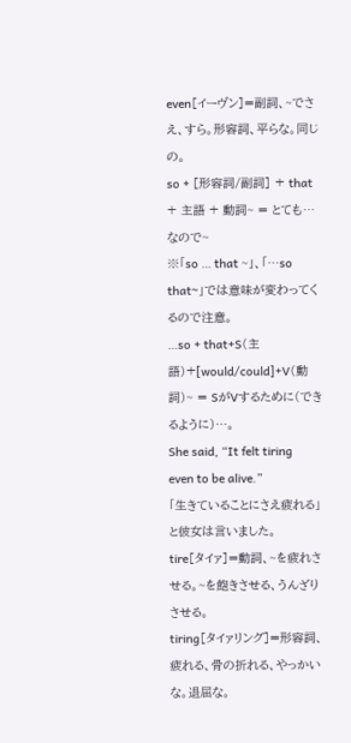even[イーヴン]=副詞、~でさえ、すら。形容詞、平らな。同じの。
so + [形容詞/副詞] + that + 主語 + 動詞~ = とても…なので~
※「so … that ~」、「…so that~」では意味が変わってくるので注意。
…so + that+S(主語)+[would/could]+V(動詞)~ = SがVするために(できるように)…。
She said, “It felt tiring even to be alive.”
「生きていることにさえ疲れる」と彼女は言いました。
tire[タイァ]=動詞、~を疲れさせる。~を飽きさせる、うんざりさせる。
tiring[タイァリング]=形容詞、疲れる、骨の折れる、やっかいな。退屈な。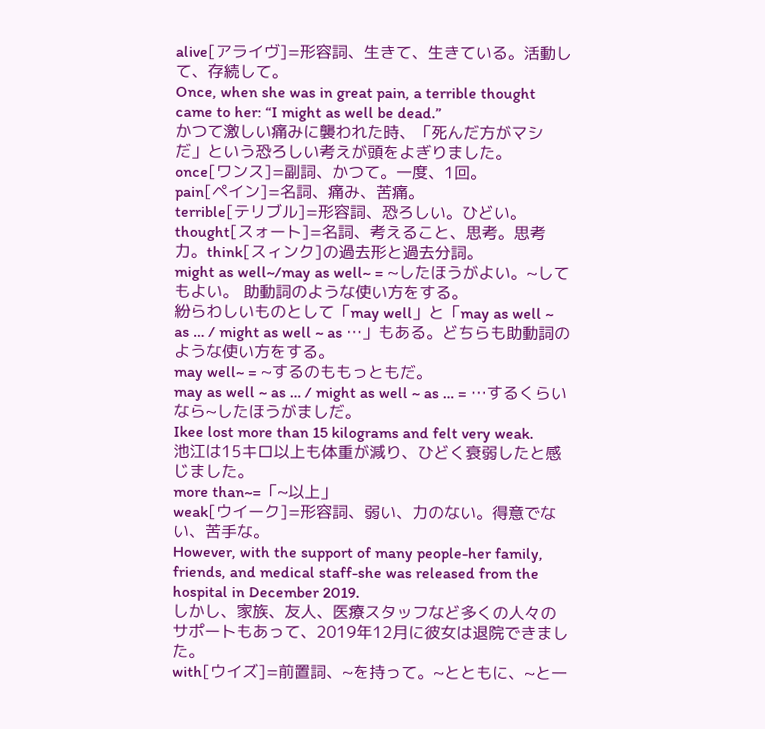alive[アライヴ]=形容詞、生きて、生きている。活動して、存続して。
Once, when she was in great pain, a terrible thought came to her: “I might as well be dead.”
かつて激しい痛みに襲われた時、「死んだ方がマシだ」という恐ろしい考えが頭をよぎりました。
once[ワンス]=副詞、かつて。一度、1回。
pain[ペイン]=名詞、痛み、苦痛。
terrible[テリブル]=形容詞、恐ろしい。ひどい。
thought[スォート]=名詞、考えること、思考。思考力。think[スィンク]の過去形と過去分詞。
might as well~/may as well~ = ~したほうがよい。~してもよい。 助動詞のような使い方をする。
紛らわしいものとして「may well」と「may as well ~ as … / might as well ~ as …」もある。どちらも助動詞のような使い方をする。
may well~ = ~するのももっともだ。
may as well ~ as … / might as well ~ as … = …するくらいなら~したほうがましだ。
Ikee lost more than 15 kilograms and felt very weak.
池江は15キロ以上も体重が減り、ひどく衰弱したと感じました。
more than~=「~以上」
weak[ウイーク]=形容詞、弱い、力のない。得意でない、苦手な。
However, with the support of many people-her family, friends, and medical staff-she was released from the hospital in December 2019.
しかし、家族、友人、医療スタッフなど多くの人々のサポートもあって、2019年12月に彼女は退院できました。
with[ウイズ]=前置詞、~を持って。~とともに、~と一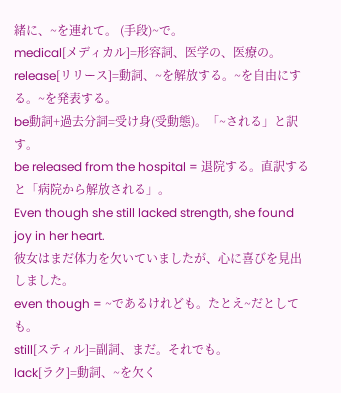緒に、~を連れて。 (手段)~で。
medical[メディカル]=形容詞、医学の、医療の。
release[リリース]=動詞、~を解放する。~を自由にする。~を発表する。
be動詞+過去分詞=受け身(受動態)。「~される」と訳す。
be released from the hospital = 退院する。直訳すると「病院から解放される」。
Even though she still lacked strength, she found joy in her heart.
彼女はまだ体力を欠いていましたが、心に喜びを見出しました。
even though = ~であるけれども。たとえ~だとしても。
still[スティル]=副詞、まだ。それでも。
lack[ラク]=動詞、~を欠く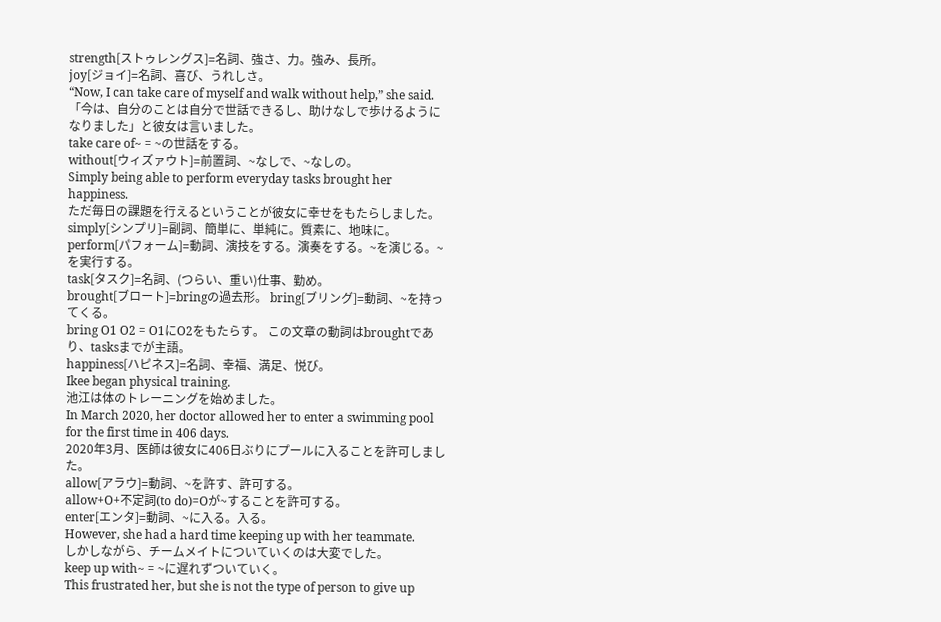strength[ストゥレングス]=名詞、強さ、力。強み、長所。
joy[ジョイ]=名詞、喜び、うれしさ。
“Now, I can take care of myself and walk without help,” she said.
「今は、自分のことは自分で世話できるし、助けなしで歩けるようになりました」と彼女は言いました。
take care of~ = ~の世話をする。
without[ウィズァウト]=前置詞、~なしで、~なしの。
Simply being able to perform everyday tasks brought her happiness.
ただ毎日の課題を行えるということが彼女に幸せをもたらしました。
simply[シンプリ]=副詞、簡単に、単純に。質素に、地味に。
perform[パフォーム]=動詞、演技をする。演奏をする。~を演じる。~を実行する。
task[タスク]=名詞、(つらい、重い)仕事、勤め。
brought[ブロート]=bringの過去形。 bring[ブリング]=動詞、~を持ってくる。
bring O1 O2 = O1にO2をもたらす。 この文章の動詞はbroughtであり、tasksまでが主語。
happiness[ハピネス]=名詞、幸福、満足、悦び。
Ikee began physical training.
池江は体のトレーニングを始めました。
In March 2020, her doctor allowed her to enter a swimming pool for the first time in 406 days.
2020年3月、医師は彼女に406日ぶりにプールに入ることを許可しました。
allow[アラウ]=動詞、~を許す、許可する。
allow+O+不定詞(to do)=Oが~することを許可する。
enter[エンタ]=動詞、~に入る。入る。
However, she had a hard time keeping up with her teammate.
しかしながら、チームメイトについていくのは大変でした。
keep up with~ = ~に遅れずついていく。
This frustrated her, but she is not the type of person to give up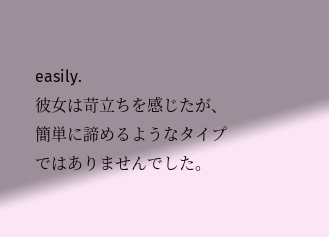easily.
彼女は苛立ちを感じたが、簡単に諦めるようなタイプではありませんでした。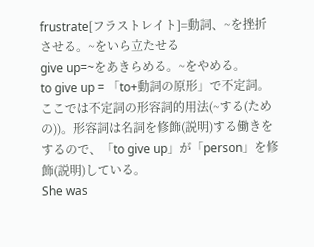frustrate[フラストレイト]=動詞、~を挫折させる。~をいら立たせる
give up=~をあきらめる。~をやめる。
to give up = 「to+動詞の原形」で不定詞。ここでは不定詞の形容詞的用法(~する(ための))。形容詞は名詞を修飾(説明)する働きをするので、「to give up」が「person」を修飾(説明)している。
She was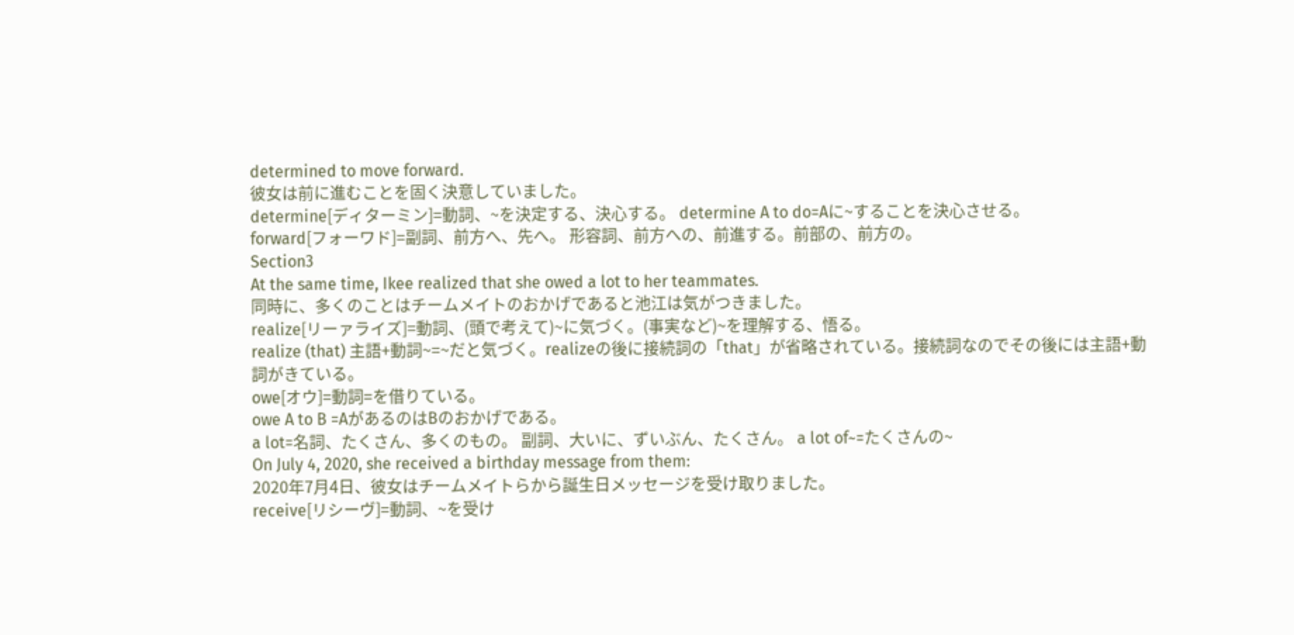determined to move forward.
彼女は前に進むことを固く決意していました。
determine[ディターミン]=動詞、~を決定する、決心する。 determine A to do=Aに~することを決心させる。
forward[フォーワド]=副詞、前方へ、先へ。 形容詞、前方への、前進する。前部の、前方の。
Section3
At the same time, Ikee realized that she owed a lot to her teammates.
同時に、多くのことはチームメイトのおかげであると池江は気がつきました。
realize[リーァライズ]=動詞、(頭で考えて)~に気づく。(事実など)~を理解する、悟る。
realize (that) 主語+動詞~=~だと気づく。realizeの後に接続詞の「that」が省略されている。接続詞なのでその後には主語+動詞がきている。
owe[オウ]=動詞=を借りている。
owe A to B =AがあるのはBのおかげである。
a lot=名詞、たくさん、多くのもの。 副詞、大いに、ずいぶん、たくさん。 a lot of~=たくさんの~
On July 4, 2020, she received a birthday message from them:
2020年7月4日、彼女はチームメイトらから誕生日メッセージを受け取りました。
receive[リシーヴ]=動詞、~を受け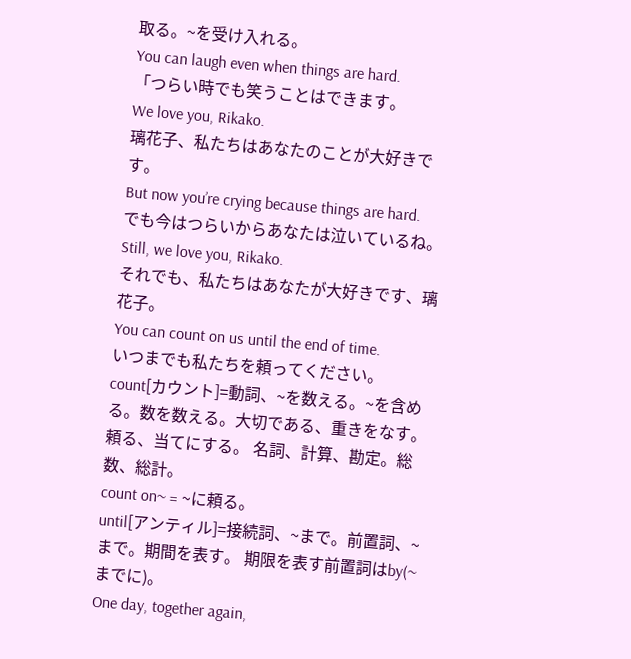取る。~を受け入れる。
You can laugh even when things are hard.
「つらい時でも笑うことはできます。
We love you, Rikako.
璃花子、私たちはあなたのことが大好きです。
But now you’re crying because things are hard.
でも今はつらいからあなたは泣いているね。
Still, we love you, Rikako.
それでも、私たちはあなたが大好きです、璃花子。
You can count on us until the end of time.
いつまでも私たちを頼ってください。
count[カウント]=動詞、~を数える。~を含める。数を数える。大切である、重きをなす。頼る、当てにする。 名詞、計算、勘定。総数、総計。
count on~ = ~に頼る。
until[アンティル]=接続詞、~まで。前置詞、~まで。期間を表す。 期限を表す前置詞はby(~までに)。
One day, together again,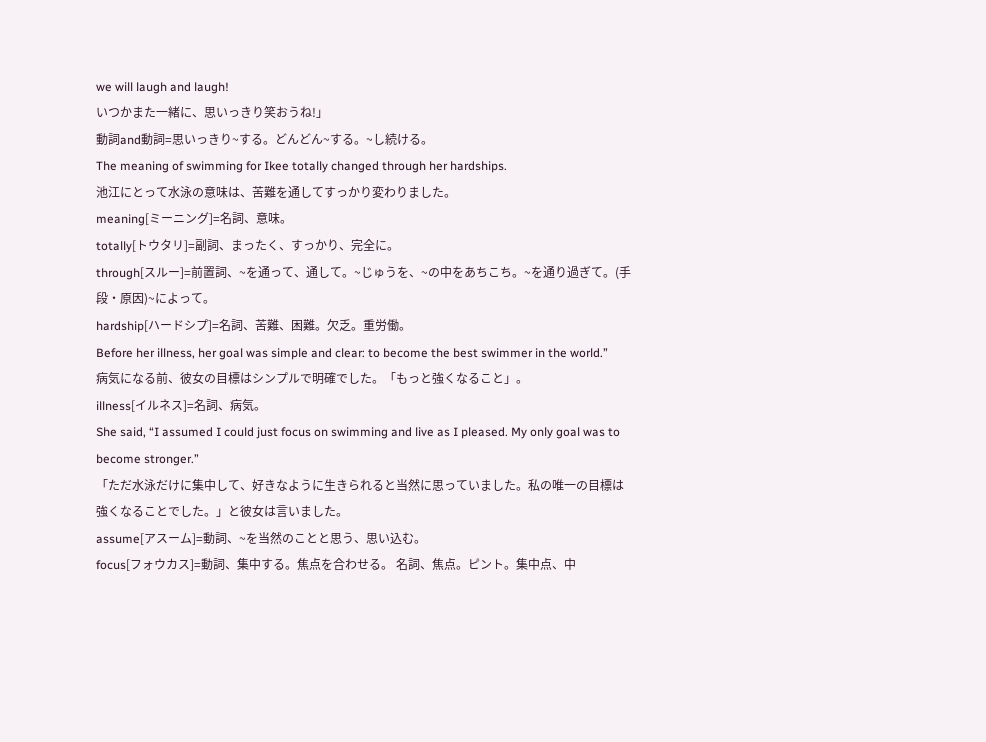we will laugh and laugh!
いつかまた一緒に、思いっきり笑おうね!」
動詞and動詞=思いっきり~する。どんどん~する。~し続ける。
The meaning of swimming for Ikee totally changed through her hardships.
池江にとって水泳の意味は、苦難を通してすっかり変わりました。
meaning[ミーニング]=名詞、意味。
totally[トウタリ]=副詞、まったく、すっかり、完全に。
through[スルー]=前置詞、~を通って、通して。~じゅうを、~の中をあちこち。~を通り過ぎて。(手段・原因)~によって。
hardship[ハードシプ]=名詞、苦難、困難。欠乏。重労働。
Before her illness, her goal was simple and clear: to become the best swimmer in the world.”
病気になる前、彼女の目標はシンプルで明確でした。「もっと強くなること」。
illness[イルネス]=名詞、病気。
She said, “I assumed I could just focus on swimming and live as I pleased. My only goal was to become stronger.”
「ただ水泳だけに集中して、好きなように生きられると当然に思っていました。私の唯一の目標は強くなることでした。」と彼女は言いました。
assume[アスーム]=動詞、~を当然のことと思う、思い込む。
focus[フォウカス]=動詞、集中する。焦点を合わせる。 名詞、焦点。ピント。集中点、中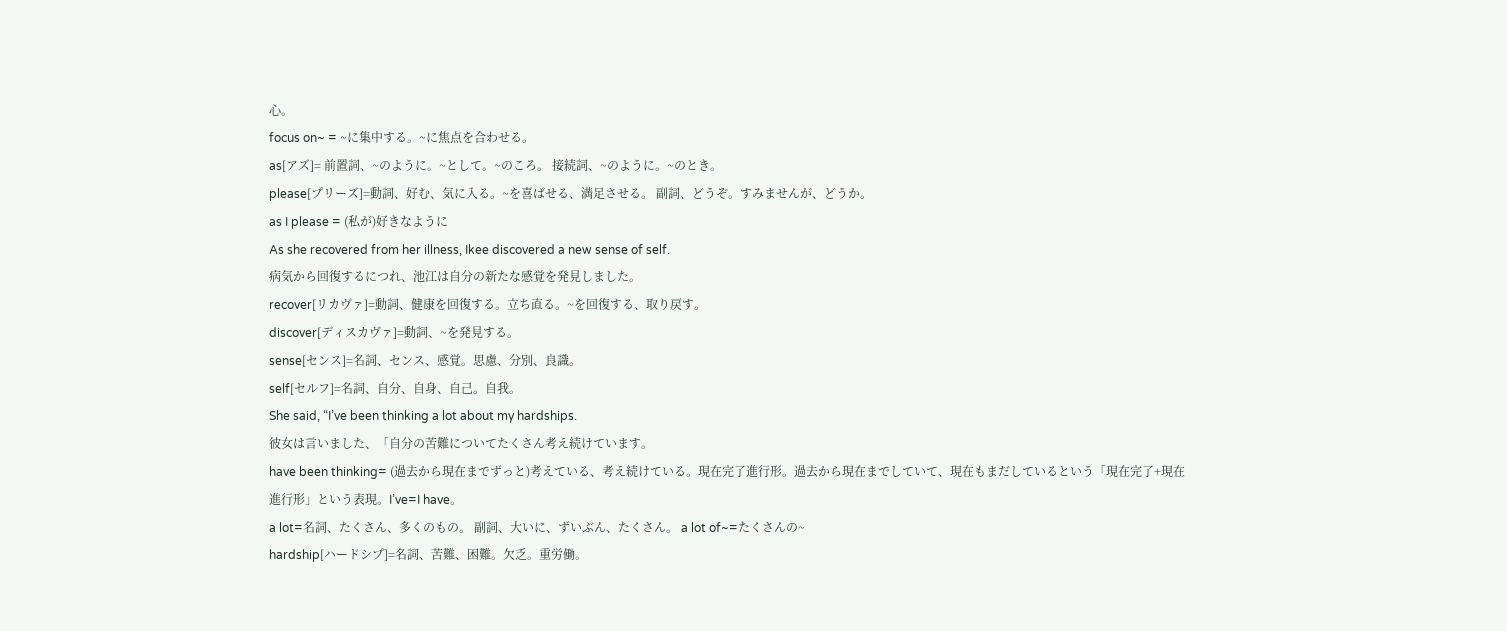心。
focus on~ = ~に集中する。~に焦点を合わせる。
as[アズ]= 前置詞、~のように。~として。~のころ。 接続詞、~のように。~のとき。
please[プリーズ]=動詞、好む、気に入る。~を喜ばせる、満足させる。 副詞、どうぞ。すみませんが、どうか。
as I please = (私が)好きなように
As she recovered from her illness, Ikee discovered a new sense of self.
病気から回復するにつれ、池江は自分の新たな感覚を発見しました。
recover[リカヴァ]=動詞、健康を回復する。立ち直る。~を回復する、取り戻す。
discover[ディスカヴァ]=動詞、~を発見する。
sense[センス]=名詞、センス、感覚。思慮、分別、良識。
self[セルフ]=名詞、自分、自身、自己。自我。
She said, “I’ve been thinking a lot about my hardships.
彼女は言いました、「自分の苦難についてたくさん考え続けています。
have been thinking= (過去から現在までずっと)考えている、考え続けている。現在完了進行形。過去から現在までしていて、現在もまだしているという「現在完了+現在進行形」という表現。I’ve=I have。
a lot=名詞、たくさん、多くのもの。 副詞、大いに、ずいぶん、たくさん。 a lot of~=たくさんの~
hardship[ハードシプ]=名詞、苦難、困難。欠乏。重労働。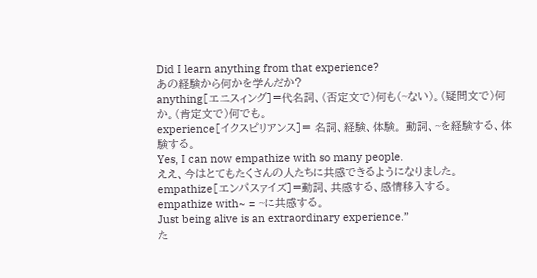Did I learn anything from that experience?
あの経験から何かを学んだか?
anything[エニスィング]=代名詞、(否定文で)何も(~ない)。(疑問文で)何か。(肯定文で)何でも。
experience[イクスピリアンス]= 名詞、経験、体験。 動詞、~を経験する、体験する。
Yes, I can now empathize with so many people.
ええ、今はとてもたくさんの人たちに共感できるようになりました。
empathize[エンパスァイズ]=動詞、共感する、感情移入する。
empathize with~ = ~に共感する。
Just being alive is an extraordinary experience.”
た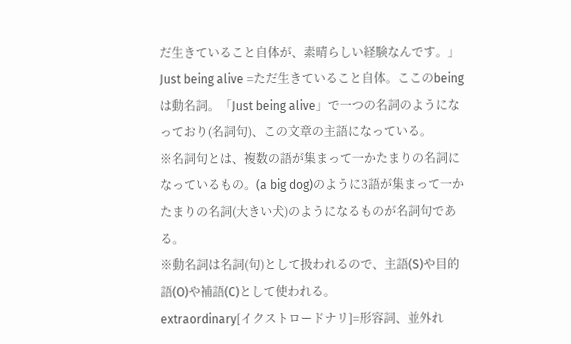だ生きていること自体が、素晴らしい経験なんです。」
Just being alive =ただ生きていること自体。ここのbeingは動名詞。「Just being alive」で一つの名詞のようになっており(名詞句)、この文章の主語になっている。
※名詞句とは、複数の語が集まって一かたまりの名詞になっているもの。(a big dog)のように3語が集まって一かたまりの名詞(大きい犬)のようになるものが名詞句である。
※動名詞は名詞(句)として扱われるので、主語(S)や目的語(O)や補語(C)として使われる。
extraordinary[イクストロードナリ]=形容詞、並外れ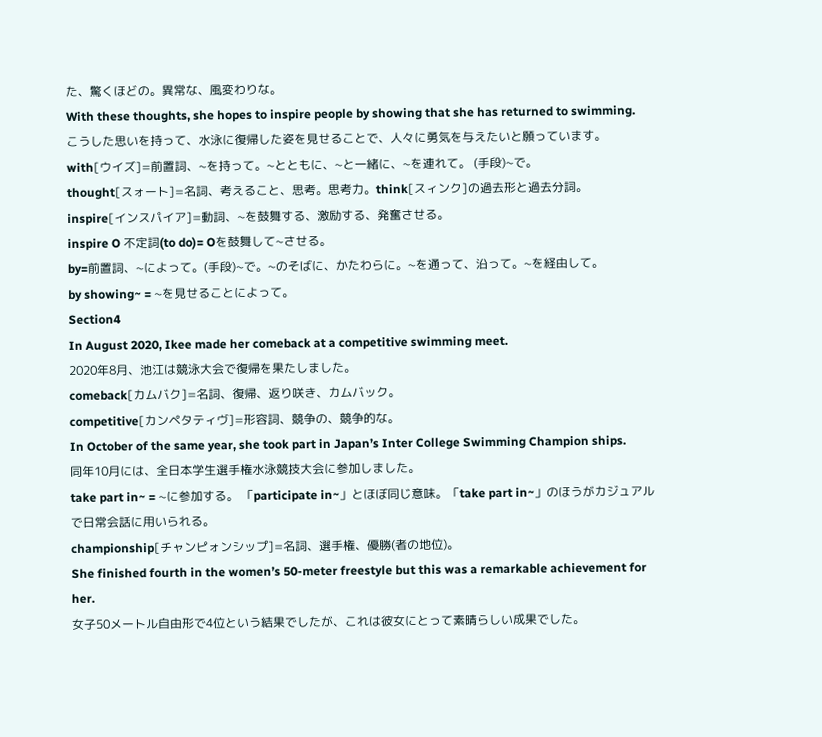た、驚くほどの。異常な、風変わりな。
With these thoughts, she hopes to inspire people by showing that she has returned to swimming.
こうした思いを持って、水泳に復帰した姿を見せることで、人々に勇気を与えたいと願っています。
with[ウイズ]=前置詞、~を持って。~とともに、~と一緒に、~を連れて。 (手段)~で。
thought[スォート]=名詞、考えること、思考。思考力。think[スィンク]の過去形と過去分詞。
inspire[インスパイア]=動詞、~を鼓舞する、激励する、発奮させる。
inspire O 不定詞(to do)= Oを鼓舞して~させる。
by=前置詞、~によって。(手段)~で。~のそばに、かたわらに。~を通って、沿って。~を経由して。
by showing~ = ~を見せることによって。
Section4
In August 2020, Ikee made her comeback at a competitive swimming meet.
2020年8月、池江は競泳大会で復帰を果たしました。
comeback[カムバク]=名詞、復帰、返り咲き、カムバック。
competitive[カンペタティヴ]=形容詞、競争の、競争的な。
In October of the same year, she took part in Japan’s Inter College Swimming Champion ships.
同年10月には、全日本学生選手権水泳競技大会に参加しました。
take part in~ = ~に参加する。 「participate in~」とほぼ同じ意味。「take part in~」のほうがカジュアルで日常会話に用いられる。
championship[チャンピォンシップ]=名詞、選手権、優勝(者の地位)。
She finished fourth in the women’s 50-meter freestyle but this was a remarkable achievement for her.
女子50メートル自由形で4位という結果でしたが、これは彼女にとって素晴らしい成果でした。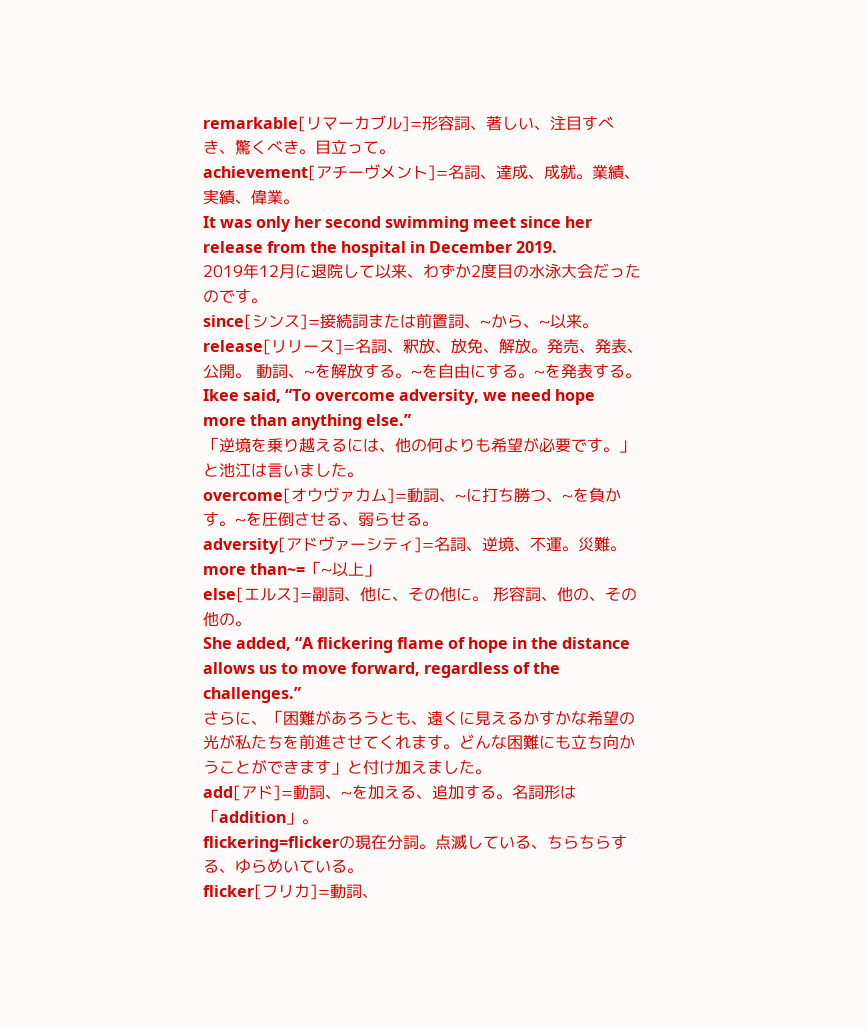remarkable[リマーカブル]=形容詞、著しい、注目すべき、驚くべき。目立って。
achievement[アチーヴメント]=名詞、達成、成就。業績、実績、偉業。
It was only her second swimming meet since her release from the hospital in December 2019.
2019年12月に退院して以来、わずか2度目の水泳大会だったのです。
since[シンス]=接続詞または前置詞、~から、~以来。
release[リリース]=名詞、釈放、放免、解放。発売、発表、公開。 動詞、~を解放する。~を自由にする。~を発表する。
Ikee said, “To overcome adversity, we need hope more than anything else.”
「逆境を乗り越えるには、他の何よりも希望が必要です。」と池江は言いました。
overcome[オウヴァカム]=動詞、~に打ち勝つ、~を負かす。~を圧倒させる、弱らせる。
adversity[アドヴァーシティ]=名詞、逆境、不運。災難。
more than~=「~以上」
else[エルス]=副詞、他に、その他に。 形容詞、他の、その他の。
She added, “A flickering flame of hope in the distance allows us to move forward, regardless of the challenges.”
さらに、「困難があろうとも、遠くに見えるかすかな希望の光が私たちを前進させてくれます。どんな困難にも立ち向かうことができます」と付け加えました。
add[アド]=動詞、~を加える、追加する。名詞形は「addition」。
flickering=flickerの現在分詞。点滅している、ちらちらする、ゆらめいている。
flicker[フリカ]=動詞、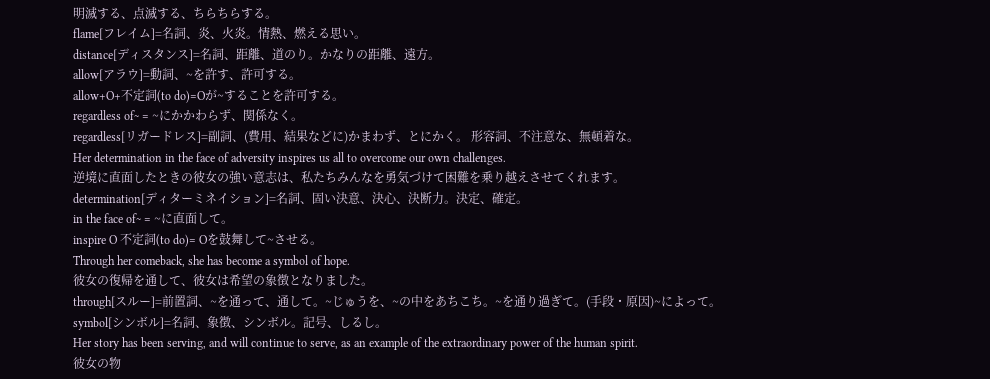明滅する、点滅する、ちらちらする。
flame[フレイム]=名詞、炎、火炎。情熱、燃える思い。
distance[ディスタンス]=名詞、距離、道のり。かなりの距離、遠方。
allow[アラウ]=動詞、~を許す、許可する。
allow+O+不定詞(to do)=Oが~することを許可する。
regardless of~ = ~にかかわらず、関係なく。
regardless[リガードレス]=副詞、(費用、結果などに)かまわず、とにかく。 形容詞、不注意な、無頓着な。
Her determination in the face of adversity inspires us all to overcome our own challenges.
逆境に直面したときの彼女の強い意志は、私たちみんなを勇気づけて困難を乗り越えさせてくれます。
determination[ディターミネイション]=名詞、固い決意、決心、決断力。決定、確定。
in the face of~ = ~に直面して。
inspire O 不定詞(to do)= Oを鼓舞して~させる。
Through her comeback, she has become a symbol of hope.
彼女の復帰を通して、彼女は希望の象徴となりました。
through[スルー]=前置詞、~を通って、通して。~じゅうを、~の中をあちこち。~を通り過ぎて。(手段・原因)~によって。
symbol[シンボル]=名詞、象徴、シンボル。記号、しるし。
Her story has been serving, and will continue to serve, as an example of the extraordinary power of the human spirit.
彼女の物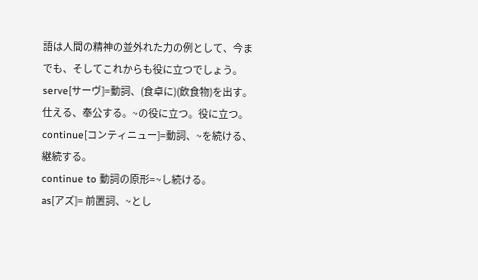語は人間の精神の並外れた力の例として、今までも、そしてこれからも役に立つでしょう。
serve[サーヴ]=動詞、(食卓に)(飲食物)を出す。仕える、奉公する。~の役に立つ。役に立つ。
continue[コンティニュー]=動詞、~を続ける、継続する。
continue to 動詞の原形=~し続ける。
as[アズ]= 前置詞、~とし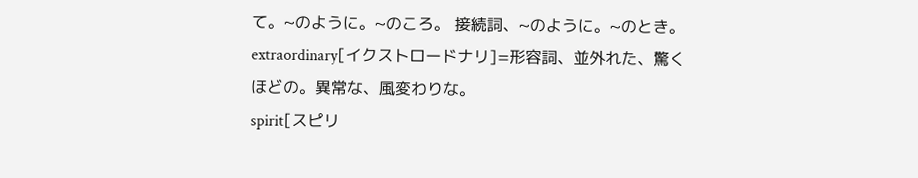て。~のように。~のころ。 接続詞、~のように。~のとき。
extraordinary[イクストロードナリ]=形容詞、並外れた、驚くほどの。異常な、風変わりな。
spirit[スピリ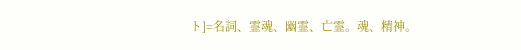ト]=名詞、霊魂、幽霊、亡霊。魂、精神。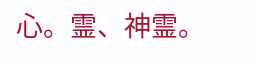心。霊、神霊。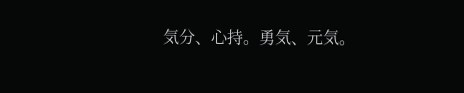気分、心持。勇気、元気。